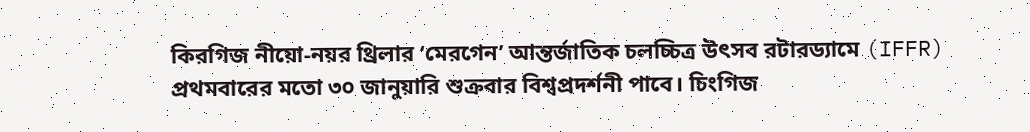কিরগিজ নীয়ো-নয়র থ্রিলার ‘মেরগেন’ আন্তর্জাতিক চলচ্চিত্র উৎসব রটারড্যামে (IFFR) প্রথমবারের মতো ৩০ জানুয়ারি শুক্রবার বিশ্বপ্রদর্শনী পাবে। চিংগিজ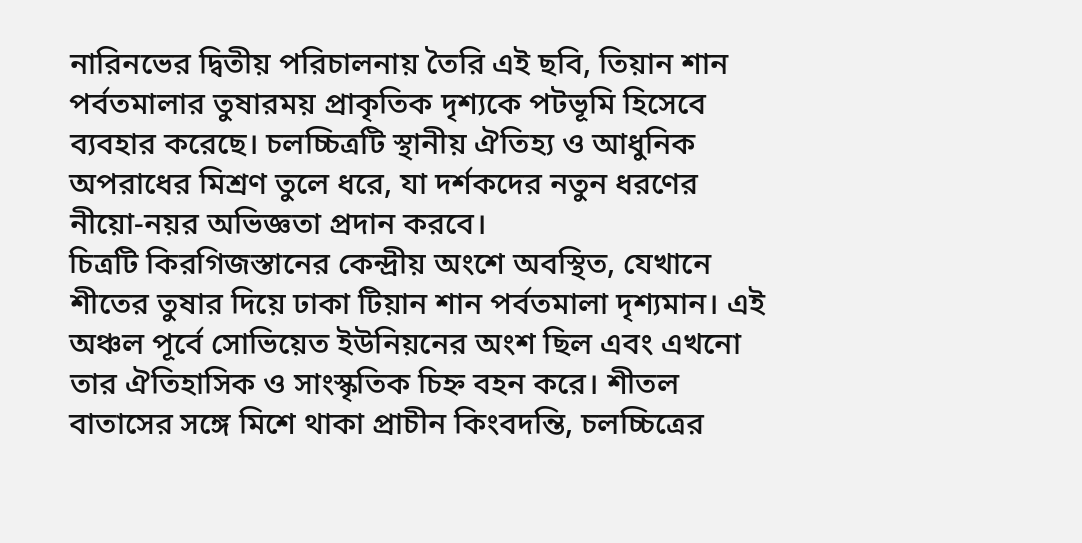নারিনভের দ্বিতীয় পরিচালনায় তৈরি এই ছবি, তিয়ান শান পর্বতমালার তুষারময় প্রাকৃতিক দৃশ্যকে পটভূমি হিসেবে ব্যবহার করেছে। চলচ্চিত্রটি স্থানীয় ঐতিহ্য ও আধুনিক অপরাধের মিশ্রণ তুলে ধরে, যা দর্শকদের নতুন ধরণের নীয়ো-নয়র অভিজ্ঞতা প্রদান করবে।
চিত্রটি কিরগিজস্তানের কেন্দ্রীয় অংশে অবস্থিত, যেখানে শীতের তুষার দিয়ে ঢাকা টিয়ান শান পর্বতমালা দৃশ্যমান। এই অঞ্চল পূর্বে সোভিয়েত ইউনিয়নের অংশ ছিল এবং এখনো তার ঐতিহাসিক ও সাংস্কৃতিক চিহ্ন বহন করে। শীতল বাতাসের সঙ্গে মিশে থাকা প্রাচীন কিংবদন্তি, চলচ্চিত্রের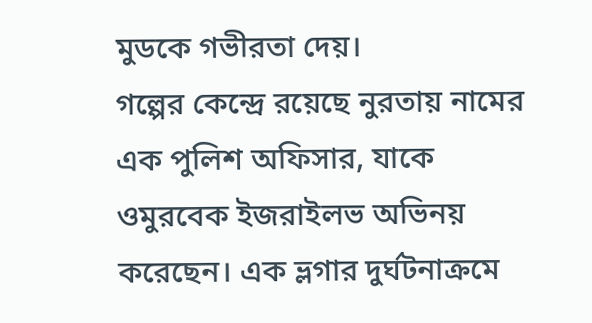মুডকে গভীরতা দেয়।
গল্পের কেন্দ্রে রয়েছে নুরতায় নামের এক পুলিশ অফিসার, যাকে ওমুরবেক ইজরাইলভ অভিনয় করেছেন। এক ভ্লগার দুর্ঘটনাক্রমে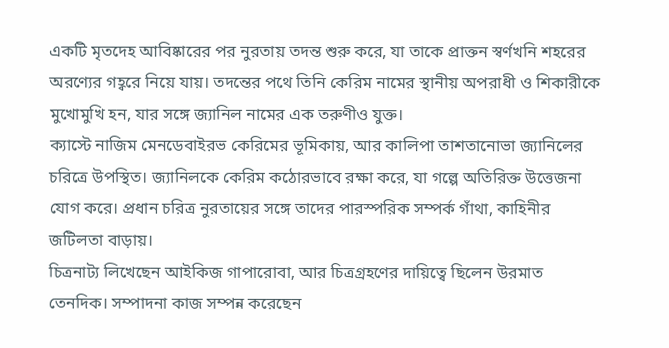একটি মৃতদেহ আবিষ্কারের পর নুরতায় তদন্ত শুরু করে, যা তাকে প্রাক্তন স্বর্ণখনি শহরের অরণ্যের গহ্বরে নিয়ে যায়। তদন্তের পথে তিনি কেরিম নামের স্থানীয় অপরাধী ও শিকারীকে মুখোমুখি হন, যার সঙ্গে জ্যানিল নামের এক তরুণীও যুক্ত।
ক্যাস্টে নাজিম মেনডেবাইরভ কেরিমের ভূমিকায়, আর কালিপা তাশতানোভা জ্যানিলের চরিত্রে উপস্থিত। জ্যানিলকে কেরিম কঠোরভাবে রক্ষা করে, যা গল্পে অতিরিক্ত উত্তেজনা যোগ করে। প্রধান চরিত্র নুরতায়ের সঙ্গে তাদের পারস্পরিক সম্পর্ক গাঁথা, কাহিনীর জটিলতা বাড়ায়।
চিত্রনাট্য লিখেছেন আইকিজ গাপারোবা, আর চিত্রগ্রহণের দায়িত্বে ছিলেন উরমাত তেনদিক। সম্পাদনা কাজ সম্পন্ন করেছেন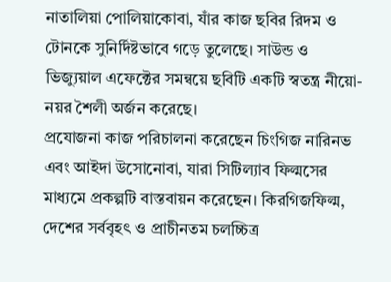নাতালিয়া পোলিয়াকোবা, যাঁর কাজ ছবির রিদম ও টোনকে সুনির্দিষ্টভাবে গড়ে তুলেছে। সাউন্ড ও ভিজ্যুয়াল এফেক্টের সমন্বয়ে ছবিটি একটি স্বতন্ত্র নীয়ো-নয়র শৈলী অর্জন করেছে।
প্রযোজনা কাজ পরিচালনা করেছেন চিংগিজ নারিনভ এবং আইদা উসোনোবা, যারা সিটিল্যাব ফিল্মসের মাধ্যমে প্রকল্পটি বাস্তবায়ন করেছেন। কিরগিজফিল্ম, দেশের সর্ববৃহৎ ও প্রাচীনতম চলচ্চিত্র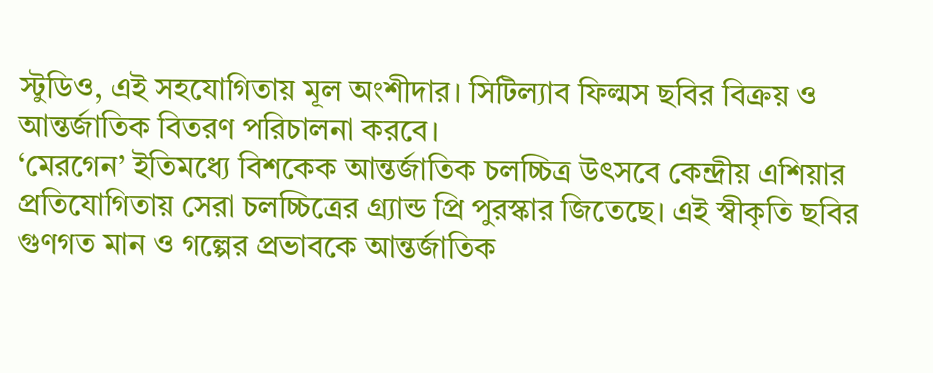স্টুডিও, এই সহযোগিতায় মূল অংশীদার। সিটিল্যাব ফিল্মস ছবির বিক্রয় ও আন্তর্জাতিক বিতরণ পরিচালনা করবে।
‘মেরগেন’ ইতিমধ্যে বিশকেক আন্তর্জাতিক চলচ্চিত্র উৎসবে কেন্দ্রীয় এশিয়ার প্রতিযোগিতায় সেরা চলচ্চিত্রের গ্র্যান্ড প্রি পুরস্কার জিতেছে। এই স্বীকৃতি ছবির গুণগত মান ও গল্পের প্রভাবকে আন্তর্জাতিক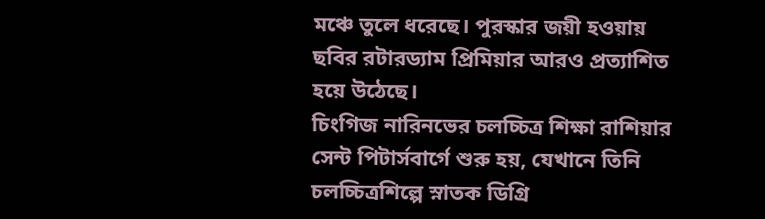মঞ্চে তুলে ধরেছে। পুরস্কার জয়ী হওয়ায় ছবির রটারড্যাম প্রিমিয়ার আরও প্রত্যাশিত হয়ে উঠেছে।
চিংগিজ নারিনভের চলচ্চিত্র শিক্ষা রাশিয়ার সেন্ট পিটার্সবার্গে শুরু হয়, যেখানে তিনি চলচ্চিত্রশিল্পে স্নাতক ডিগ্রি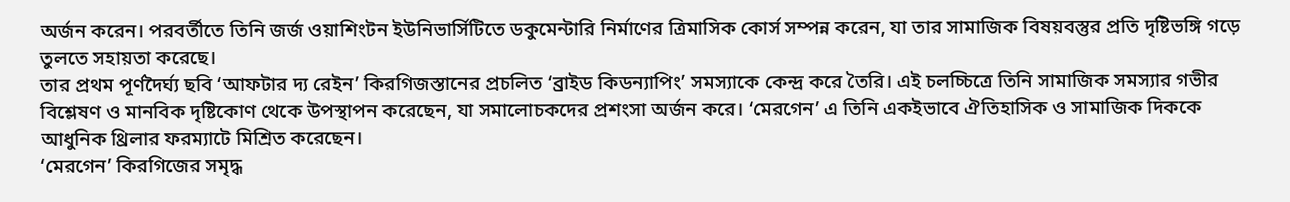অর্জন করেন। পরবর্তীতে তিনি জর্জ ওয়াশিংটন ইউনিভার্সিটিতে ডকুমেন্টারি নির্মাণের ত্রিমাসিক কোর্স সম্পন্ন করেন, যা তার সামাজিক বিষয়বস্তুর প্রতি দৃষ্টিভঙ্গি গড়ে তুলতে সহায়তা করেছে।
তার প্রথম পূর্ণদৈর্ঘ্য ছবি ‘আফটার দ্য রেইন’ কিরগিজস্তানের প্রচলিত ‘ব্রাইড কিডন্যাপিং’ সমস্যাকে কেন্দ্র করে তৈরি। এই চলচ্চিত্রে তিনি সামাজিক সমস্যার গভীর বিশ্লেষণ ও মানবিক দৃষ্টিকোণ থেকে উপস্থাপন করেছেন, যা সমালোচকদের প্রশংসা অর্জন করে। ‘মেরগেন’ এ তিনি একইভাবে ঐতিহাসিক ও সামাজিক দিককে আধুনিক থ্রিলার ফরম্যাটে মিশ্রিত করেছেন।
‘মেরগেন’ কিরগিজের সমৃদ্ধ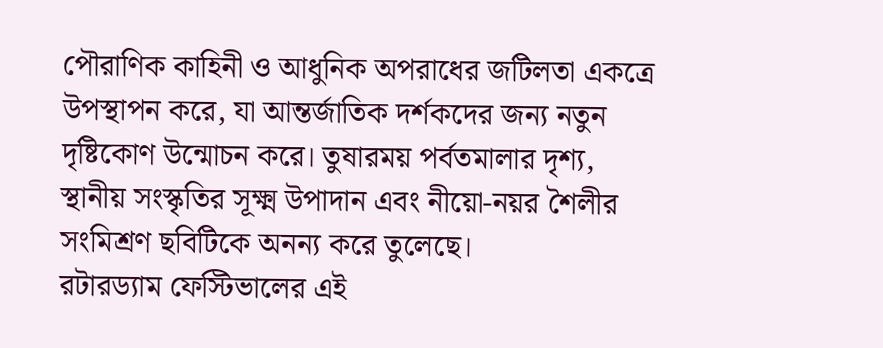পৌরাণিক কাহিনী ও আধুনিক অপরাধের জটিলতা একত্রে উপস্থাপন করে, যা আন্তর্জাতিক দর্শকদের জন্য নতুন দৃষ্টিকোণ উন্মোচন করে। তুষারময় পর্বতমালার দৃশ্য, স্থানীয় সংস্কৃতির সূক্ষ্ম উপাদান এবং নীয়ো-নয়র শৈলীর সংমিশ্রণ ছবিটিকে অনন্য করে তুলেছে।
রটারড্যাম ফেস্টিভালের এই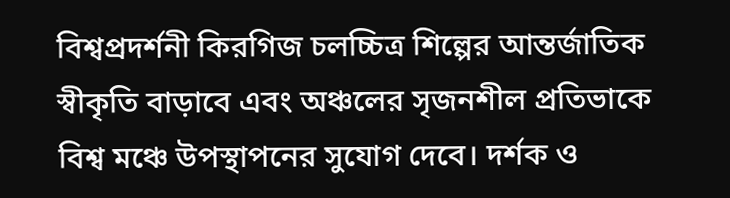বিশ্বপ্রদর্শনী কিরগিজ চলচ্চিত্র শিল্পের আন্তর্জাতিক স্বীকৃতি বাড়াবে এবং অঞ্চলের সৃজনশীল প্রতিভাকে বিশ্ব মঞ্চে উপস্থাপনের সুযোগ দেবে। দর্শক ও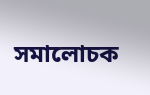সমালোচক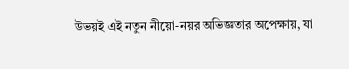উভয়ই এই নতুন নীয়ো-নয়র অভিজ্ঞতার অপেক্ষায়, যা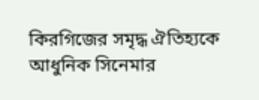কিরগিজের সমৃদ্ধ ঐতিহ্যকে আধুনিক সিনেমার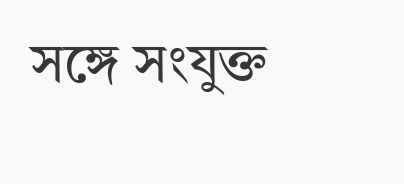সঙ্গে সংযুক্ত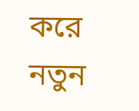করে নতুন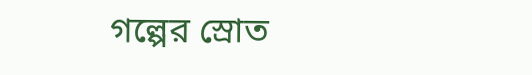গল্পের স্রোত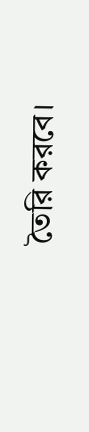তৈরি করবে।